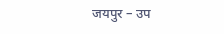जयपुर – उप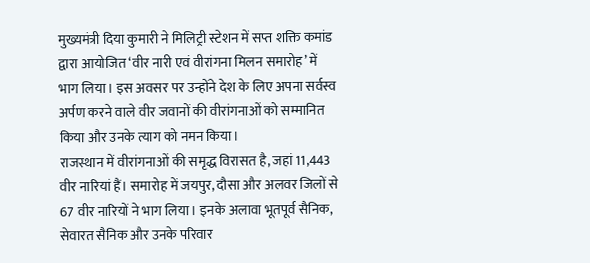मुख्यमंत्री दिया कुमारी ने मिलिट्री स्टेशन में सप्त शक्ति कमांड द्वारा आयोजित ‘वीर नारी एवं वीरांगना मिलन समारोह’ में भाग लिया। इस अवसर पर उन्होंने देश के लिए अपना सर्वस्व अर्पण करने वाले वीर जवानों की वीरांगनाओं को सम्मानित किया और उनके त्याग को नमन किया।
राजस्थान में वीरांगनाओं की समृद्ध विरासत है, जहां 11,443 वीर नारियां हैं। समारोह में जयपुर, दौसा और अलवर जिलों से 67 वीर नारियों ने भाग लिया। इनके अलावा भूतपूर्व सैनिक, सेवारत सैनिक और उनके परिवार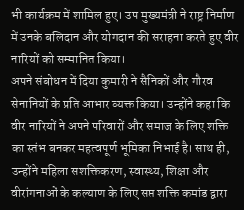भी कार्यक्रम में शामिल हुए। उप मुख्यमंत्री ने राष्ट्र निर्माण में उनके बलिदान और योगदान की सराहना करते हुए वीर नारियों को सम्मानित किया।
अपने संबोधन में दिया कुमारी ने सैनिकों और गौरव सेनानियों के प्रति आभार व्यक्त किया। उन्होंने कहा कि वीर नारियों ने अपने परिवारों और समाज के लिए शक्ति का स्तंभ बनकर महत्वपूर्ण भूमिका निभाई है। साथ ही, उन्होंने महिला सशक्तिकरण, स्वास्थ्य, शिक्षा और वीरांगनाओं के कल्याण के लिए सप्त शक्ति कमांड द्वारा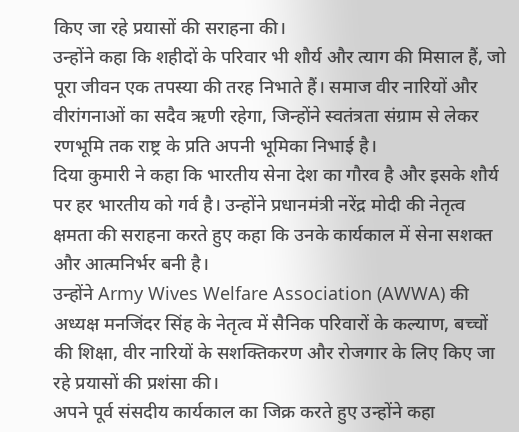किए जा रहे प्रयासों की सराहना की।
उन्होंने कहा कि शहीदों के परिवार भी शौर्य और त्याग की मिसाल हैं, जो पूरा जीवन एक तपस्या की तरह निभाते हैं। समाज वीर नारियों और वीरांगनाओं का सदैव ऋणी रहेगा, जिन्होंने स्वतंत्रता संग्राम से लेकर रणभूमि तक राष्ट्र के प्रति अपनी भूमिका निभाई है।
दिया कुमारी ने कहा कि भारतीय सेना देश का गौरव है और इसके शौर्य पर हर भारतीय को गर्व है। उन्होंने प्रधानमंत्री नरेंद्र मोदी की नेतृत्व क्षमता की सराहना करते हुए कहा कि उनके कार्यकाल में सेना सशक्त और आत्मनिर्भर बनी है।
उन्होंने Army Wives Welfare Association (AWWA) की अध्यक्ष मनजिंदर सिंह के नेतृत्व में सैनिक परिवारों के कल्याण, बच्चों की शिक्षा, वीर नारियों के सशक्तिकरण और रोजगार के लिए किए जा रहे प्रयासों की प्रशंसा की।
अपने पूर्व संसदीय कार्यकाल का जिक्र करते हुए उन्होंने कहा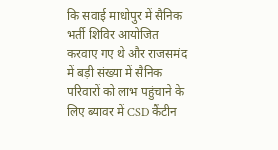कि सवाई माधोपुर में सैनिक भर्ती शिविर आयोजित करवाए गए थे और राजसमंद में बड़ी संख्या में सैनिक परिवारों को लाभ पहुंचाने के लिए ब्यावर में CSD कैंटीन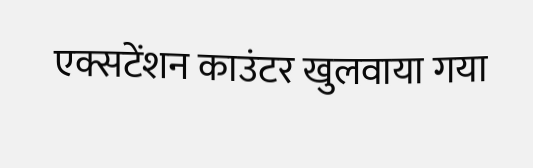एक्सटेंशन काउंटर खुलवाया गया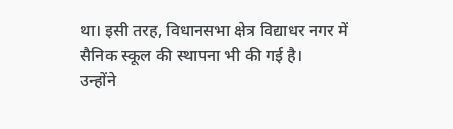था। इसी तरह, विधानसभा क्षेत्र विद्याधर नगर में सैनिक स्कूल की स्थापना भी की गई है।
उन्होंने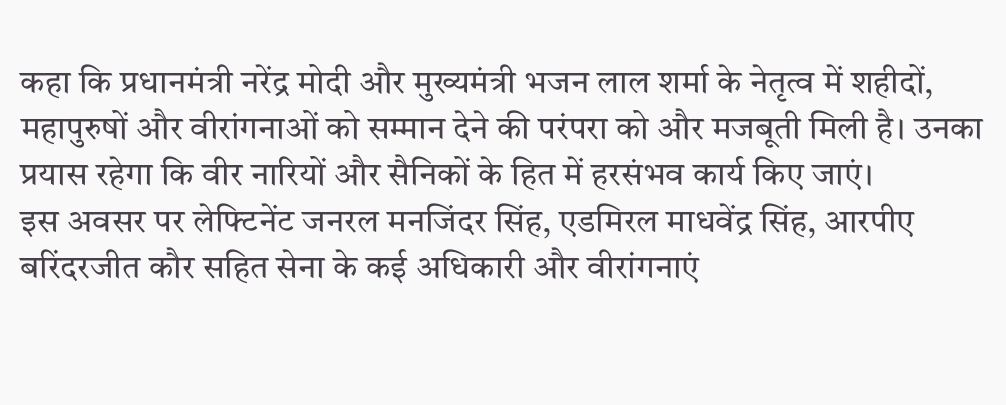कहा कि प्रधानमंत्री नरेंद्र मोदी और मुख्यमंत्री भजन लाल शर्मा के नेतृत्व में शहीदों, महापुरुषों और वीरांगनाओं को सम्मान देने की परंपरा को और मजबूती मिली है। उनका प्रयास रहेगा कि वीर नारियों और सैनिकों के हित में हरसंभव कार्य किए जाएं।
इस अवसर पर लेफ्टिनेंट जनरल मनजिंदर सिंह, एडमिरल माधवेंद्र सिंह, आरपीए बरिंदरजीत कौर सहित सेना के कई अधिकारी और वीरांगनाएं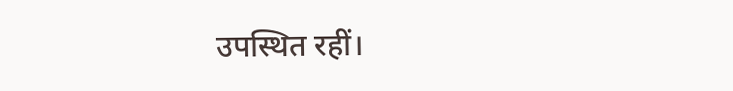उपस्थित रहीं।